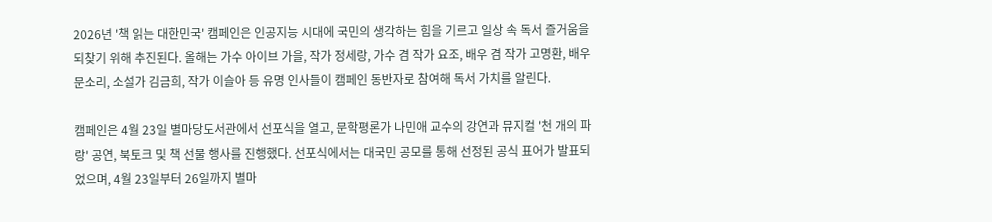2026년 '책 읽는 대한민국' 캠페인은 인공지능 시대에 국민의 생각하는 힘을 기르고 일상 속 독서 즐거움을 되찾기 위해 추진된다. 올해는 가수 아이브 가을, 작가 정세랑, 가수 겸 작가 요조, 배우 겸 작가 고명환, 배우 문소리, 소설가 김금희, 작가 이슬아 등 유명 인사들이 캠페인 동반자로 참여해 독서 가치를 알린다.

캠페인은 4월 23일 별마당도서관에서 선포식을 열고, 문학평론가 나민애 교수의 강연과 뮤지컬 '천 개의 파랑' 공연, 북토크 및 책 선물 행사를 진행했다. 선포식에서는 대국민 공모를 통해 선정된 공식 표어가 발표되었으며, 4월 23일부터 26일까지 별마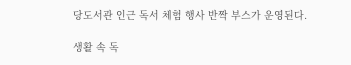당도서관 인근 독서 체험 행사 반짝 부스가 운영된다.

생활 속 독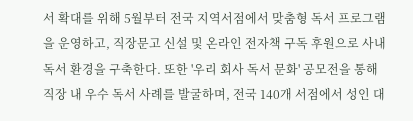서 확대를 위해 5월부터 전국 지역서점에서 맞춤형 독서 프로그램을 운영하고, 직장문고 신설 및 온라인 전자책 구독 후원으로 사내 독서 환경을 구축한다. 또한 '우리 회사 독서 문화' 공모전을 통해 직장 내 우수 독서 사례를 발굴하며, 전국 140개 서점에서 성인 대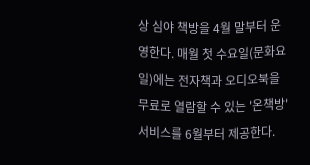상 심야 책방을 4월 말부터 운영한다. 매월 첫 수요일(문화요일)에는 전자책과 오디오북을 무료로 열람할 수 있는 '온책방' 서비스를 6월부터 제공한다.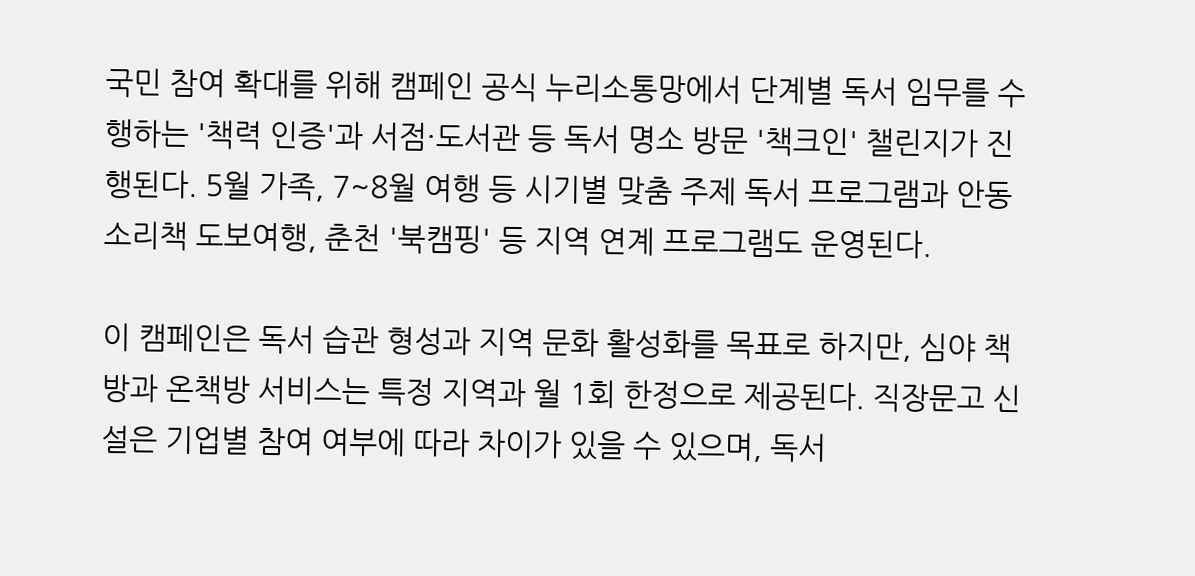국민 참여 확대를 위해 캠페인 공식 누리소통망에서 단계별 독서 임무를 수행하는 '책력 인증'과 서점·도서관 등 독서 명소 방문 '책크인' 챌린지가 진행된다. 5월 가족, 7~8월 여행 등 시기별 맞춤 주제 독서 프로그램과 안동 소리책 도보여행, 춘천 '북캠핑' 등 지역 연계 프로그램도 운영된다.

이 캠페인은 독서 습관 형성과 지역 문화 활성화를 목표로 하지만, 심야 책방과 온책방 서비스는 특정 지역과 월 1회 한정으로 제공된다. 직장문고 신설은 기업별 참여 여부에 따라 차이가 있을 수 있으며, 독서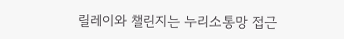릴레이와 챌린지는 누리소통망 접근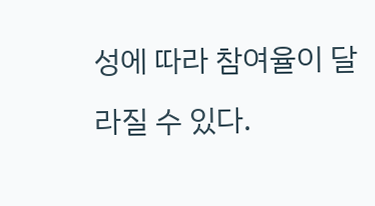성에 따라 참여율이 달라질 수 있다.